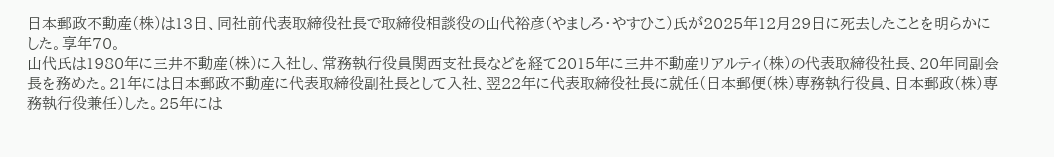日本郵政不動産(株)は13日、同社前代表取締役社長で取締役相談役の山代裕彦(やましろ・やすひこ)氏が2025年12月29日に死去したことを明らかにした。享年70。
山代氏は1980年に三井不動産(株)に入社し、常務執行役員関西支社長などを経て2015年に三井不動産リアルティ(株)の代表取締役社長、20年同副会長を務めた。21年には日本郵政不動産に代表取締役副社長として入社、翌22年に代表取締役社長に就任(日本郵便(株)専務執行役員、日本郵政(株)専務執行役兼任)した。25年には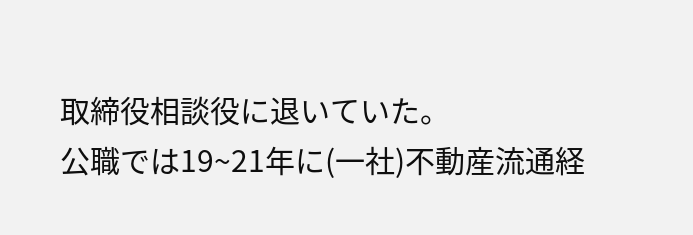取締役相談役に退いていた。
公職では19~21年に(一社)不動産流通経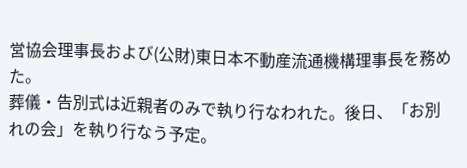営協会理事長および(公財)東日本不動産流通機構理事長を務めた。
葬儀・告別式は近親者のみで執り行なわれた。後日、「お別れの会」を執り行なう予定。